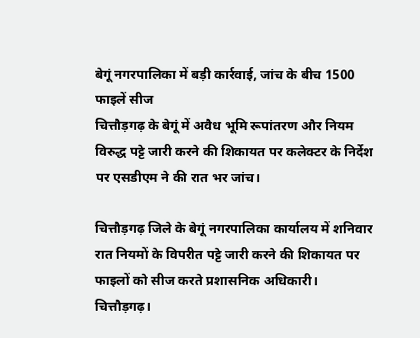बेगूं नगरपालिका में बड़ी कार्रवाई, जांच के बीच 1500 फाइलें सीज
चित्तौड़गढ़ के बेगूं में अवैध भूमि रूपांतरण और नियम विरुद्ध पट्टे जारी करने की शिकायत पर कलेक्टर के निर्देश पर एसडीएम ने की रात भर जांच।

चित्तौड़गढ़ जिले के बेगूं नगरपालिका कार्यालय में शनिवार रात नियमों के विपरीत पट्टे जारी करने की शिकायत पर फाइलों को सीज करते प्रशासनिक अधिकारी।
चित्तौड़गढ़।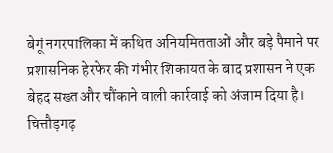बेगूं नगरपालिका में कथित अनियमितताओं और बड़े पैमाने पर प्रशासनिक हेरफेर की गंभीर शिकायत के बाद प्रशासन ने एक बेहद सख्त और चौंकाने वाली कार्रवाई को अंजाम दिया है। चित्तौड़गढ़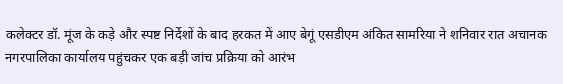कलेक्टर डॉ. मूंज के कड़े और स्पष्ट निर्देशों के बाद हरकत में आए बेगूं एसडीएम अंकित सामरिया ने शनिवार रात अचानक नगरपालिका कार्यालय पहुंचकर एक बड़ी जांच प्रक्रिया को आरंभ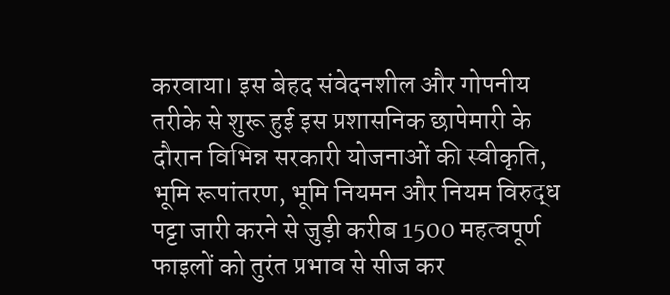करवाया। इस बेहद संवेदनशील और गोपनीय तरीके से शुरू हुई इस प्रशासनिक छापेमारी के दौरान विभिन्न सरकारी योजनाओं की स्वीकृति, भूमि रूपांतरण, भूमि नियमन और नियम विरुद्ध पट्टा जारी करने से जुड़ी करीब 1500 महत्वपूर्ण फाइलों को तुरंत प्रभाव से सीज कर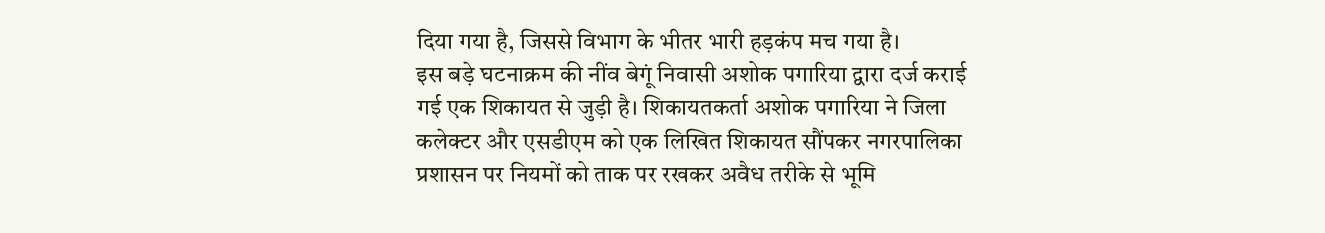दिया गया है, जिससे विभाग के भीतर भारी हड़कंप मच गया है।
इस बड़े घटनाक्रम की नींव बेगूं निवासी अशोक पगारिया द्वारा दर्ज कराई गई एक शिकायत से जुड़ी है। शिकायतकर्ता अशोक पगारिया ने जिला कलेक्टर और एसडीएम को एक लिखित शिकायत सौंपकर नगरपालिका प्रशासन पर नियमों को ताक पर रखकर अवैध तरीके से भूमि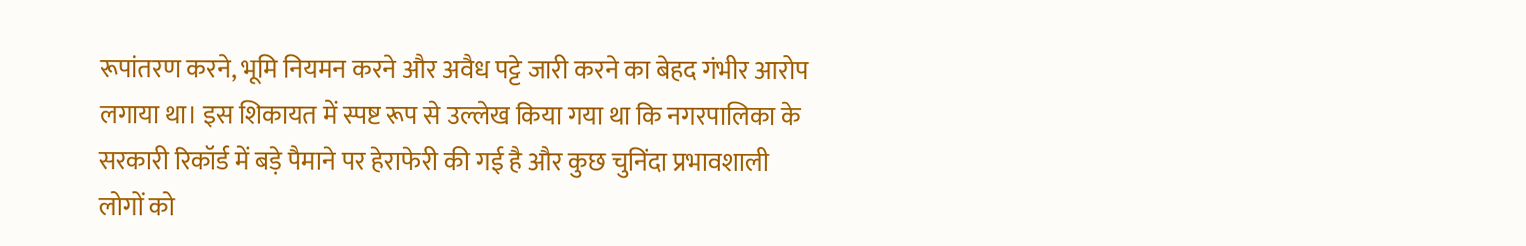रूपांतरण करने, भूमि नियमन करने और अवैध पट्टे जारी करने का बेहद गंभीर आरोप लगाया था। इस शिकायत में स्पष्ट रूप से उल्लेख किया गया था कि नगरपालिका के सरकारी रिकॉर्ड में बड़े पैमाने पर हेराफेरी की गई है और कुछ चुनिंदा प्रभावशाली लोगों को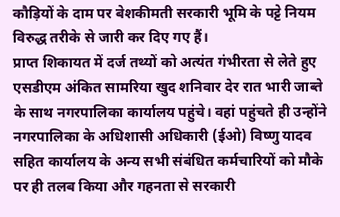कौड़ियों के दाम पर बेशकीमती सरकारी भूमि के पट्टे नियम विरुद्ध तरीके से जारी कर दिए गए हैं।
प्राप्त शिकायत में दर्ज तथ्यों को अत्यंत गंभीरता से लेते हुए एसडीएम अंकित सामरिया खुद शनिवार देर रात भारी जाब्ते के साथ नगरपालिका कार्यालय पहुंचे। वहां पहुंचते ही उन्होंने नगरपालिका के अधिशासी अधिकारी (ईओ) विष्णु यादव सहित कार्यालय के अन्य सभी संबंधित कर्मचारियों को मौके पर ही तलब किया और गहनता से सरकारी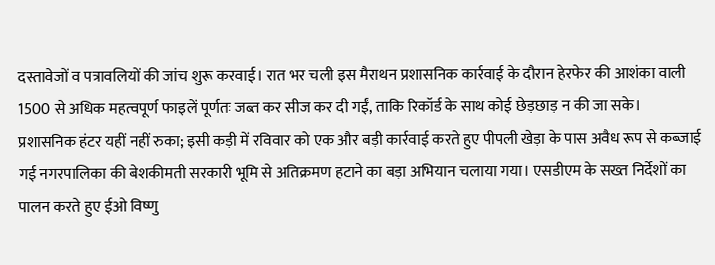दस्तावेजों व पत्रावलियों की जांच शुरू करवाई। रात भर चली इस मैराथन प्रशासनिक कार्रवाई के दौरान हेरफेर की आशंका वाली 1500 से अधिक महत्वपूर्ण फाइलें पूर्णतः जब्त कर सीज कर दी गईं, ताकि रिकॉर्ड के साथ कोई छेड़छाड़ न की जा सके।
प्रशासनिक हंटर यहीं नहीं रुका; इसी कड़ी में रविवार को एक और बड़ी कार्रवाई करते हुए पीपली खेड़ा के पास अवैध रूप से कब्जाई गई नगरपालिका की बेशकीमती सरकारी भूमि से अतिक्रमण हटाने का बड़ा अभियान चलाया गया। एसडीएम के सख्त निर्देशों का पालन करते हुए ईओ विष्णु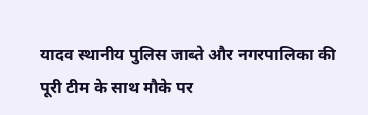यादव स्थानीय पुलिस जाब्ते और नगरपालिका की पूरी टीम के साथ मौके पर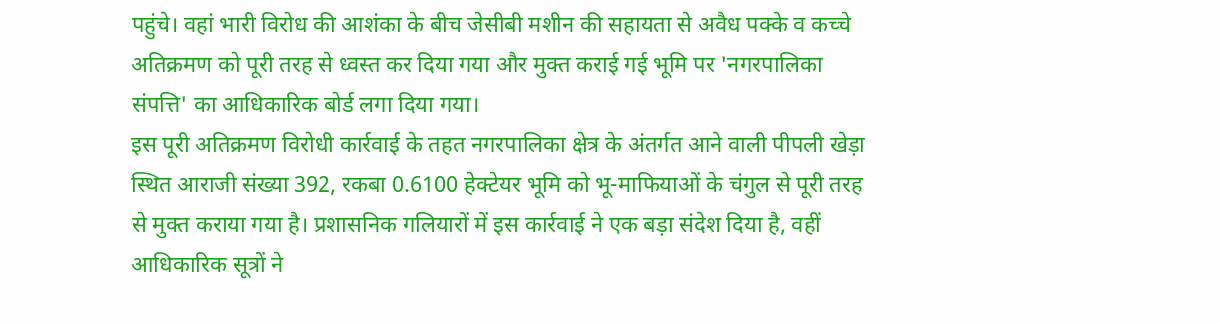पहुंचे। वहां भारी विरोध की आशंका के बीच जेसीबी मशीन की सहायता से अवैध पक्के व कच्चे अतिक्रमण को पूरी तरह से ध्वस्त कर दिया गया और मुक्त कराई गई भूमि पर 'नगरपालिका संपत्ति' का आधिकारिक बोर्ड लगा दिया गया।
इस पूरी अतिक्रमण विरोधी कार्रवाई के तहत नगरपालिका क्षेत्र के अंतर्गत आने वाली पीपली खेड़ा स्थित आराजी संख्या 392, रकबा 0.6100 हेक्टेयर भूमि को भू-माफियाओं के चंगुल से पूरी तरह से मुक्त कराया गया है। प्रशासनिक गलियारों में इस कार्रवाई ने एक बड़ा संदेश दिया है, वहीं आधिकारिक सूत्रों ने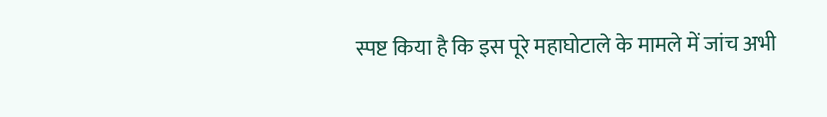स्पष्ट किया है कि इस पूरे महाघोटाले के मामले में जांच अभी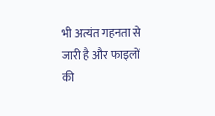भी अत्यंत गहनता से जारी है और फाइलों की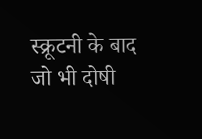स्क्रूटनी के बाद जो भी दोषी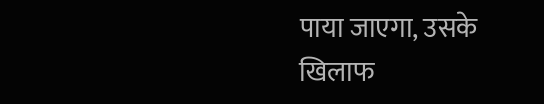पाया जाएगा, उसके खिलाफ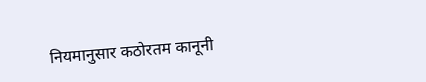नियमानुसार कठोरतम कानूनी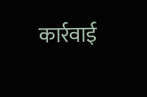कार्रवाई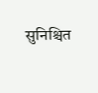सुनिश्चित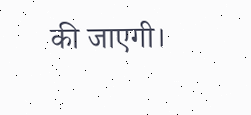की जाएगी।